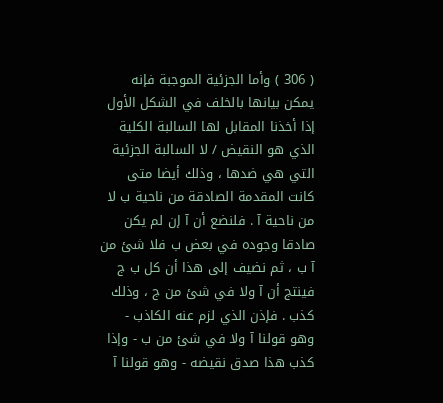( 306 ) وأما الجزئية الموجبة فإنه يمكن بيانها بالخلف في الشكل الأول إذا أخذنا المقابل لها السالبة الكلية الذي هو النقيض / لا السالبة الجزئية التي هي ضدها ، وذلك أيضا متى كانت المقدمة الصادقة من ناحية ب لا من ناحية آ . فلنضع أن آ إن لم يكن صادقا وجوده في بعض ب فلا شئ من آ ب ، ثم نضيف إلى هذا أن كل ب ج فينتج أن آ ولا في شئ من ج ، وذلك كذب . فإذن الذي لزم عنه الكاذب - وهو قولنا آ ولا في شئ من ب - وإذا كذب هذا صدق نقيضه - وهو قولنا آ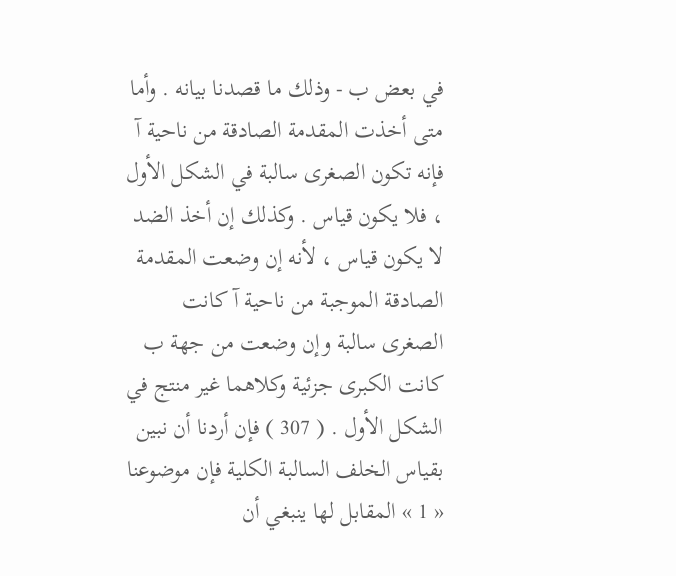في بعض ب - وذلك ما قصدنا بيانه . وأما متى أخذت المقدمة الصادقة من ناحية آ فإنه تكون الصغرى سالبة في الشكل الأول ، فلا يكون قياس . وكذلك إن أخذ الضد لا يكون قياس ، لأنه إن وضعت المقدمة الصادقة الموجبة من ناحية آ كانت الصغرى سالبة وإن وضعت من جهة ب كانت الكبرى جزئية وكلاهما غير منتج في الشكل الأول . ( 307 ) فإن أردنا أن نبين بقياس الخلف السالبة الكلية فإن موضوعنا « 1 » المقابل لها ينبغي أن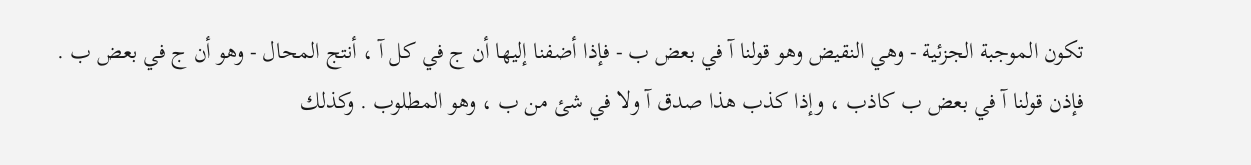تكون الموجبة الجزئية - وهي النقيض وهو قولنا آ في بعض ب - فإذا أضفنا إليها أن ج في كل آ ، أنتج المحال - وهو أن ج في بعض ب . فإذن قولنا آ في بعض ب كاذب ، وإذا كذب هذا صدق آ ولا في شئ من ب ، وهو المطلوب . وكذلك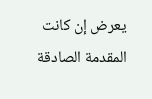يعرض إن كانت المقدمة الصادقة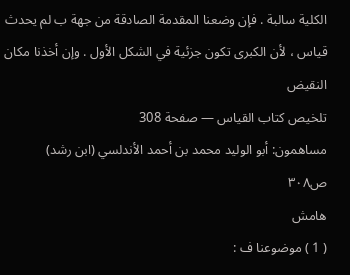الكلية سالبة . فإن وضعنا المقدمة الصادقة من جهة ب لم يحدث قياس ، لأن الكبرى تكون جزئية في الشكل الأول . وإن أخذنا مكان النقيض
تلخيص كتاب القياس — صفحة 308
مساهمون: أبو الوليد محمد بن أحمد الأندلسي (ابن رشد)
ص٣٠٨
هامش
( 1 ) موضوعنا ف :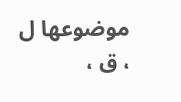موضوعها ل ، ق ،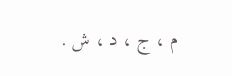م ، ج ، د ، ش .